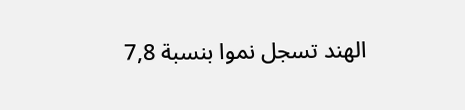الهند تسجل نموا بنسبة 7,8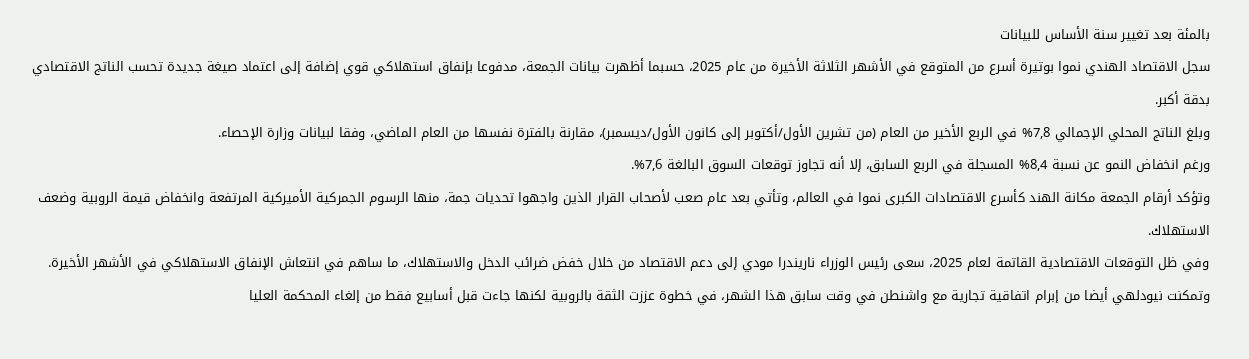بالمئة بعد تغيير سنة الأساس للبيانات
سجل الاقتصاد الهندي نموا بوتيرة أسرع من المتوقع في الأشهر الثلاثة الأخيرة من عام 2025، حسبما أظهرت بيانات الجمعة، مدفوعا بإنفاق استهلاكي قوي إضافة إلى اعتماد صيغة جديدة تحسب الناتج الاقتصادي بدقة أكبر.
وبلغ الناتج المحلي الإجمالي 7,8% في الربع الأخير من العام (من تشرين الأول/أكتوبر إلى كانون الأول/ديسمبر)، مقارنة بالفترة نفسها من العام الماضي، وفقا لبيانات وزارة الإحصاء.
ورغم انخفاض النمو عن نسبة 8,4% المسجلة في الربع السابق، إلا أنه تجاوز توقعات السوق البالغة 7,6%.
وتؤكد أرقام الجمعة مكانة الهند كأسرع الاقتصادات الكبرى نموا في العالم، وتأتي بعد عام صعب لأصحاب القرار الذين واجهوا تحديات جمة، منها الرسوم الجمركية الأميركية المرتفعة وانخفاض قيمة الروبية وضعف الاستهلاك.
وفي ظل التوقعات الاقتصادية القاتمة لعام 2025، سعى رئيس الوزراء ناريندرا مودي إلى دعم الاقتصاد من خلال خفض ضرائب الدخل والاستهلاك، ما ساهم في انتعاش الإنفاق الاستهلاكي في الأشهر الأخيرة.
وتمكنت نيودلهي أيضا من إبرام اتفاقية تجارية مع واشنطن في وقت سابق هذا الشهر، في خطوة عززت الثقة بالروبية لكنها جاءت قبل أسابيع فقط من إلغاء المحكمة العليا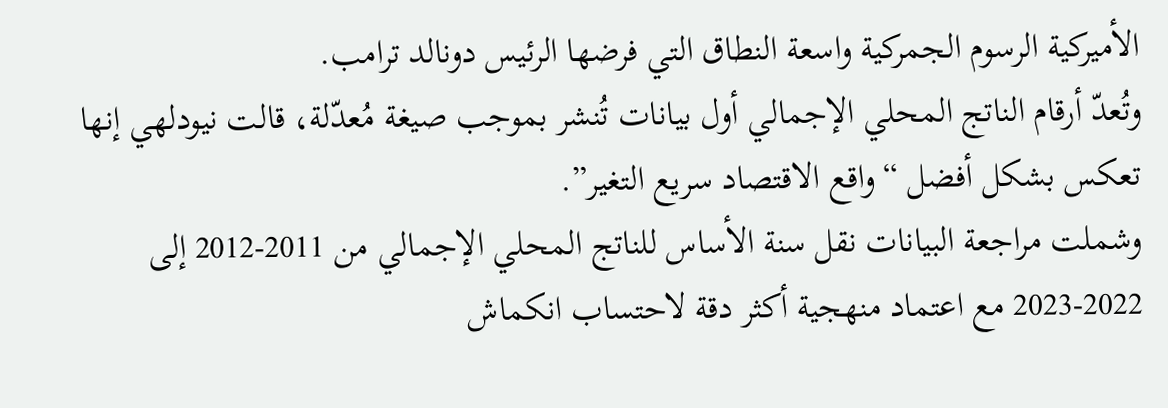الأميركية الرسوم الجمركية واسعة النطاق التي فرضها الرئيس دونالد ترامب.
وتُعدّ أرقام الناتج المحلي الإجمالي أول بيانات تُنشر بموجب صيغة مُعدّلة، قالت نيودلهي إنها تعكس بشكل أفضل “واقع الاقتصاد سريع التغير”.
وشملت مراجعة البيانات نقل سنة الأساس للناتج المحلي الإجمالي من 2011-2012 إلى 2022-2023 مع اعتماد منهجية أكثر دقة لاحتساب انكماش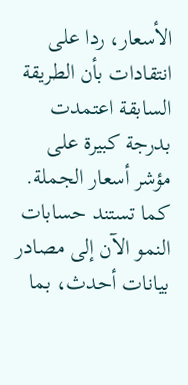الأسعار، ردا على انتقادات بأن الطريقة السابقة اعتمدت بدرجة كبيرة على مؤشر أسعار الجملة.
كما تستند حسابات النمو الآن إلى مصادر بيانات أحدث، بما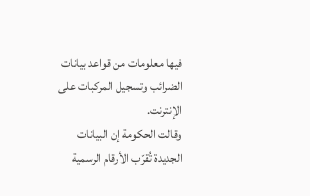فيها معلومات من قواعد بيانات الضرائب وتسجيل المركبات على الإنترنت.
وقالت الحكومة إن البيانات الجديدة تُقرّب الأرقام الرسمية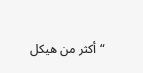“أكثر من هيكل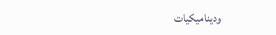وديناميكيات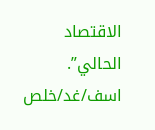الاقتصاد الحالي”.
اسف/غد/خلص